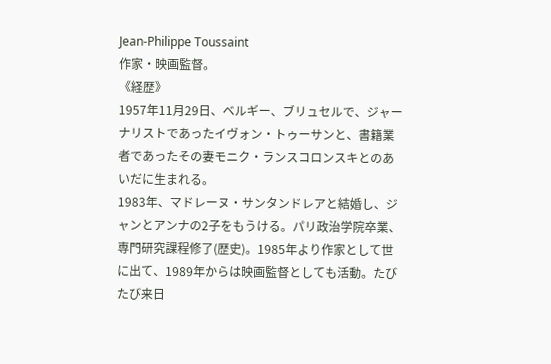Jean-Philippe Toussaint
作家・映画監督。
《経歴》
1957年11月29日、ベルギー、ブリュセルで、ジャーナリストであったイヴォン・トゥーサンと、書籍業者であったその妻モニク・ランスコロンスキとのあいだに生まれる。
1983年、マドレーヌ・サンタンドレアと結婚し、ジャンとアンナの2子をもうける。パリ政治学院卒業、専門研究課程修了(歴史)。1985年より作家として世に出て、1989年からは映画監督としても活動。たびたび来日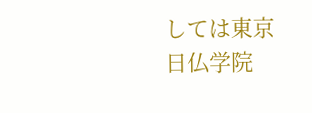しては東京日仏学院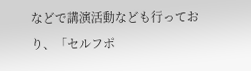などで講演活動なども行っており、「セルフポ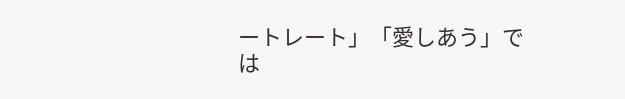ートレート」「愛しあう」では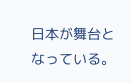日本が舞台となっている。